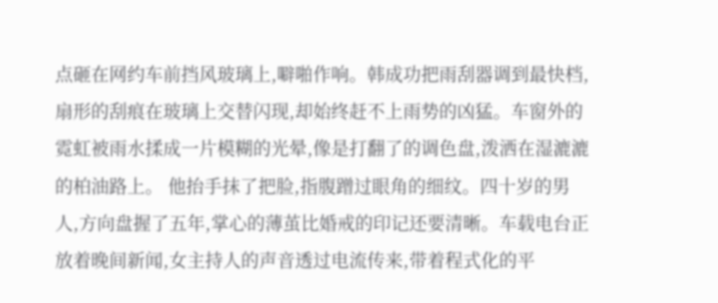点砸在网约车前挡风玻璃上,噼啪作响。韩成功把雨刮器调到最快档,扇形的刮痕在玻璃上交替闪现,却始终赶不上雨势的凶猛。车窗外的霓虹被雨水揉成一片模糊的光晕,像是打翻了的调色盘,泼洒在湿漉漉的柏油路上。 他抬手抹了把脸,指腹蹭过眼角的细纹。四十岁的男人,方向盘握了五年,掌心的薄茧比婚戒的印记还要清晰。车载电台正放着晚间新闻,女主持人的声音透过电流传来,带着程式化的平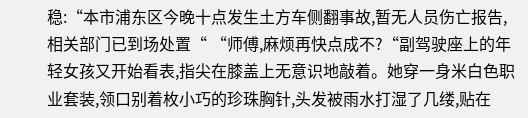稳:“本市浦东区今晚十点发生土方车侧翻事故,暂无人员伤亡报告,相关部门已到场处置“ “师傅,麻烦再快点成不?“副驾驶座上的年轻女孩又开始看表,指尖在膝盖上无意识地敲着。她穿一身米白色职业套装,领口别着枚小巧的珍珠胸针,头发被雨水打湿了几缕,贴在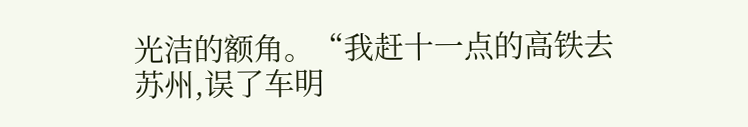光洁的额角。“我赶十一点的高铁去苏州,误了车明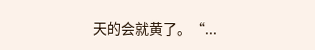天的会就黄了。“...